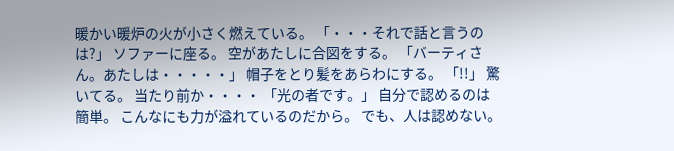暖かい暖炉の火が小さく燃えている。 「・・・それで話と言うのは?」 ソファーに座る。 空があたしに合図をする。 「バーティさん。あたしは・・・・・」 帽子をとり髪をあらわにする。 「!!」 驚いてる。 当たり前か・・・・ 「光の者です。」 自分で認めるのは簡単。 こんなにも力が溢れているのだから。 でも、人は認めない。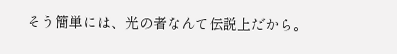そう簡単には、光の者なんて伝説上だから。